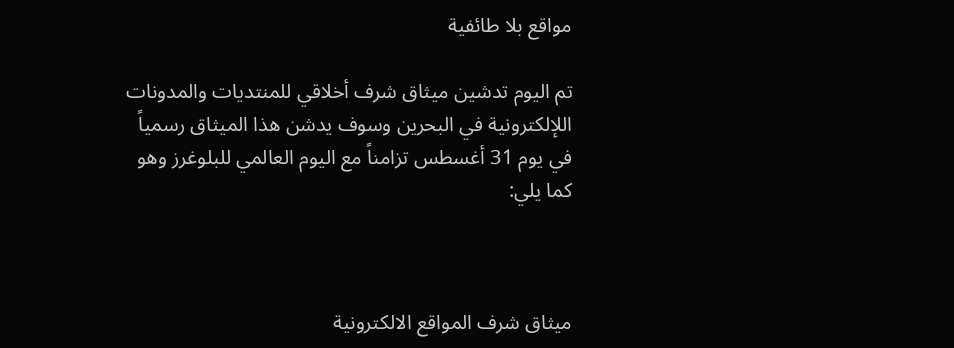مواقع بلا طائفية

تم اليوم تدشين ميثاق شرف أخلاقي للمنتديات والمدونات اللإلكترونية في البحرين وسوف يدشن هذا الميثاق رسمياً في يوم 31 أغسطس تزامناً مع اليوم العالمي للبلوغرز وهو كما يلي:



ميثاق شرف المواقع الالكترونية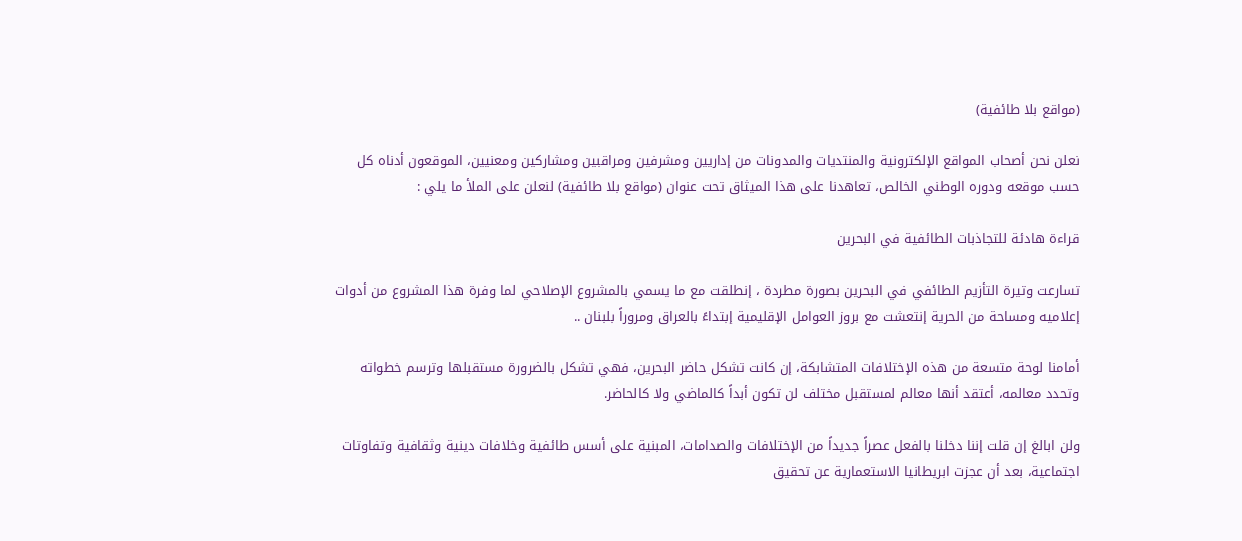(مواقع بلا طائفية)

نعلن نحن أصحاب المواقع الإلكترونية والمنتديات والمدونات من إداريين ومشرفين ومراقبين ومشاركين ومعنيين، الموقعون أدناه كل حسب موقعه ودوره الوطني الخالص، تعاهدنا على هذا الميثاق تحت عنوان (مواقع بلا طائفية) لنعلن على الملأ ما يلي :

قراءة هادئة للتجاذبات الطائفية في البحرين

تسارعت وتيرة التأزيم الطائفي في البحرين بصورة مطردة ، إنطلقت مع ما يسمي بالمشروع الإصلاحي لما وفرة هذا المشروع من أدوات إعلاميه ومساحة من الحرية إنتعشت مع بروز العوامل الإقليمية إبتداءً بالعراق ومروراً بلبنان ..

أمامنا لوحة متسعة من هذه الإختلافات المتشابكة، إن كانت تشكل حاضر البحرين، فهي تشكل بالضرورة مستقبلها وترسم خطواته وتحدد معالمه، أعتقد أنها معالم لمستقبل مختلف لن تكون أبداً كالماضي ولا كالحاضر.

ولن ابالغ إن قلت إننا دخلنا بالفعل عصراً جديداً من الإختلافات والصدامات، المبنية على أسس طائفية وخلافات دينية وثقافية وتفاوتات اجتماعية، بعد أن عجزت ابريطانيا الاستعمارية عن تحقيق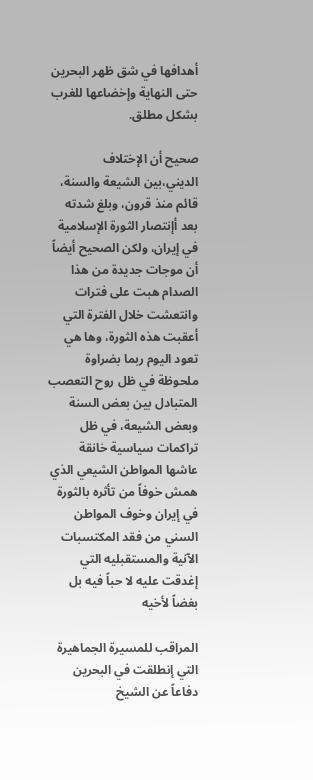أهدافها في شق ظهر البحرين حتى النهاية وإخضاعها للغرب بشكل مطلق.

صحيح أن الإختلاف الديني،بين الشيعة والسنة، قائم منذ قرون، وبلغ شدته بعد أإنتصار الثورة الإسلامية في إيران، ولكن الصحيح أيضاً أن موجات جديدة من هذا الصدام هبت على فترات وانتعشت خلال الفترة التي أعقبت هذه الثورة، وها هي تعود اليوم ربما بضراوة ملحوظة في ظل روح التعصب المتبادل بين بعض السنة وبعض الشيعة، في ظل تراكمات سياسية خانقة عاشها المواطن الشيعي الذي همش خوفاً من تأثره بالثورة في إيران وخوف المواطن السني من فقد المكتسبات الآنية والمستقبليه التي إغدقت عليه لا حباً فيه بل بغضاً لأخيه

المراقب للمسيرة الجماهيرة التي إنطلقت في البحرين دفاعاً عن الشيخ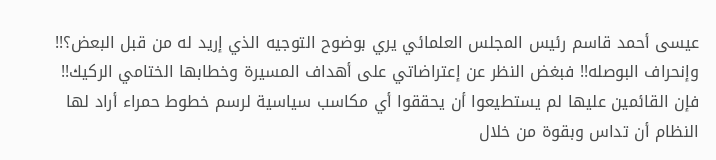عيسى أحمد قاسم رئيس المجلس العلمائي يري بوضوح التوجيه الذي إريد له من قبل البعض؟!! وإنحراف البوصله!! فبغض النظر عن إعتراضاتي على أهداف المسيرة وخطابها الختامي الركيك!! فإن القائمين عليها لم يستطيعوا أن يحققوا أي مكاسب سياسية لرسم خطوط حمراء أراد لها النظام أن تداس وبقوة من خلال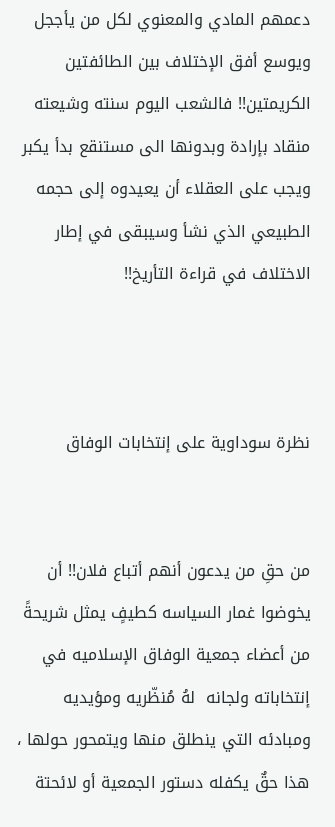دعمهم المادي والمعنوي لكل من يأججل ويوسع أفق الإختلاف بين الطائفتين الكريمتين!! فالشعب اليوم سنته وشيعته منقاد بإرادة وبدونها الى مستنقع بدأ يكبر ويجب على العقلاء أن يعيدوه إلى حجمه الطبيعي الذي نشأ وسيبقى في إطار الاختلاف في قراءة التأريخ!!



نظرة سوداوية على إنتخابات الوفاق


من حقِ من يدعون أنهم أتباع فلان!! أن يخوضوا غمار السياسه كطيفٍ يمثل شريحةً من أعضاء جمعية الوفاق الإسلاميه في إنتخاباته ولجانه  لهُ مُنظّريه ومؤيديه ومبادئه التي ينطلق منها ويتمحور حولها ، هذا حقٌ يكفله دستور الجمعية أو لائحتة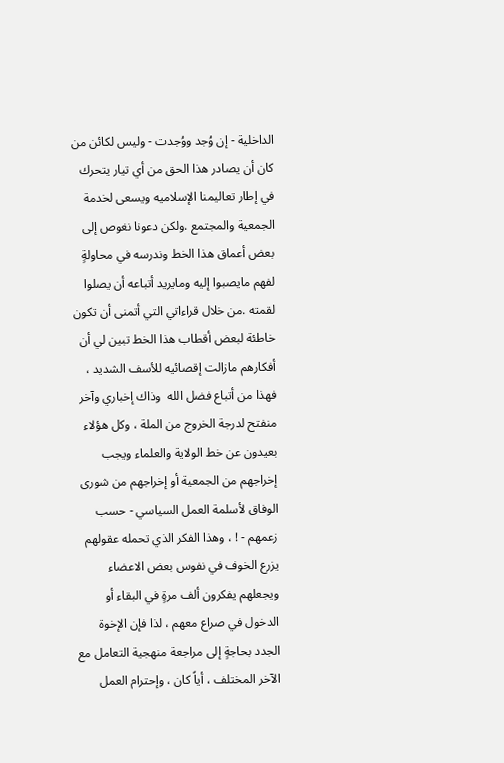الداخلية - إن وُجد ووُجدت - وليس لكائن من كان أن يصادر هذا الحق من أي تيار يتحرك في إطار تعاليمنا الإسلاميه ويسعى لخدمة الجمعية والمجتمع .ولكن دعونا نغوص إلى بعض أعماق هذا الخط وندرسه في محاولةٍ لفهم مايصبوا إليه ومايريد أتباعه أن يصلوا لقمته .من خلال قراءاتي التي أتمنى أن تكون خاطئة لبعض أقطاب هذا الخط تبين لي أن أفكارهم مازالت إقصائيه للأسف الشديد ، فهذا من أتباع فضل الله  وذاك إخباري وآخر منفتح لدرجة الخروج من الملة ، وكل هؤلاء بعيدون عن خط الولاية والعلماء ويجب إخراجهم من الجمعية أو إخراجهم من شورى الوفاق لأسلمة العمل السياسي - حسب زعمهم - ! ، وهذا الفكر الذي تحمله عقولهم يزرع الخوف في نفوس بعض الاعضاء ويجعلهم يفكرون ألف مرةٍ في البقاء أو الدخول في صراع معهم ، لذا فإن الإخوة الجدد بحاجةٍ إلى مراجعة منهجية التعامل مع الآخر المختلف ، أياً كان ، وإحترام العمل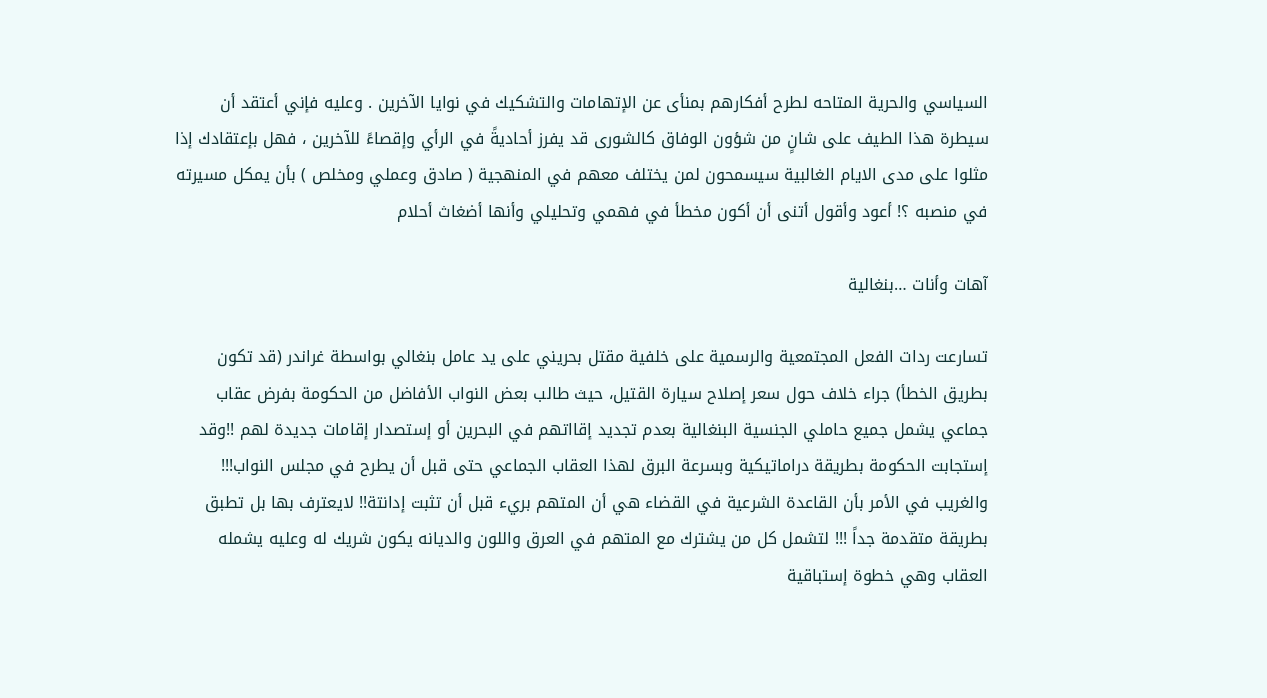السياسي والحرية المتاحه لطرح أفكارهم بمنأى عن الإتهامات والتشكيك في نوايا الآخرين . وعليه فإني أعتقد أن سيطرة هذا الطيف على شانٍ من شؤون الوفاق كالشورى قد يفرز أحاديةً في الرأي وإقصاءً للآخرين ، فهل بإعتقادك إذا مثلوا على مدى الايام الغالبية سيسمحون لمن يختلف معهم في المنهجية ( صادق وعملي ومخلص ) بأن يمكل مسيرته في منصبه ؟! أعود وأقول أتنى أن أكون مخطأ في فهمي وتحليلي وأنها أضغاث أحلام

آهات وأنات …بنغالية

تسارعت ردات الفعل المجتمعية والرسمية على خلفية مقتل بحريني على يد عامل بنغالي بواسطة غراندر (قد تكون بطريق الخطأ) جراء خلاف حول سعر إصلاح سيارة القتيل، حيث طالب بعض النواب الأفاضل من الحكومة بفرض عقاب جماعي يشمل جميع حاملي الجنسية البنغالية بعدم تجديد إقااتهم في البحرين أو إستصدار إقامات جديدة لهم !!وقد إستجابت الحكومة بطريقة دراماتيكية وبسرعة البرق لهذا العقاب الجماعي حتى قبل أن يطرح في مجلس النواب!!! والغريب في الأمر بأن القاعدة الشرعية في القضاء هي أن المتهم بريء قبل أن تثبت إدانتة!! لايعترف بها بل تطبق بطريقة متقدمة جداً !!! لتشمل كل من يشترك مع المتهم في العرق واللون والديانه يكون شريك له وعليه يشمله العقاب وهي خطوة إستباقية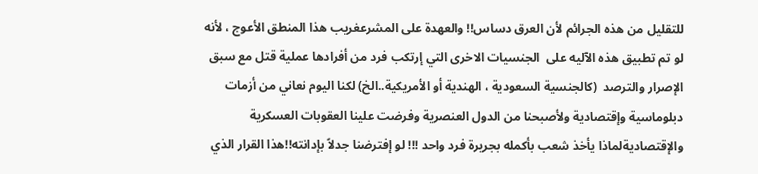للتقليل من هذه الجرائم لأن العرق دساس!! والعهدة على المشرعغريب هذا المنطق الأعوج ، لأنه لو تم تطبيق هذه الآليه على  الجنسيات الاخرى التي إرتكب فرد من أفرادها عملية قتل مع سبق الإصرار والترصد  (كالجنسية السعودية ، الهندية أو الأمريكية..الخ) لكنا اليوم نعاني من أزمات دبلوماسية وإقتصادية ولأصبحنا من الدول العنصرية وفرضت علينا العقوبات العسكرية والإقتصاديةلماذا يأخذ شعب بأكمله بجريرة فرد واحد !!! لو إفترضنا جدلاً بإدانته!!هذا القرار الذي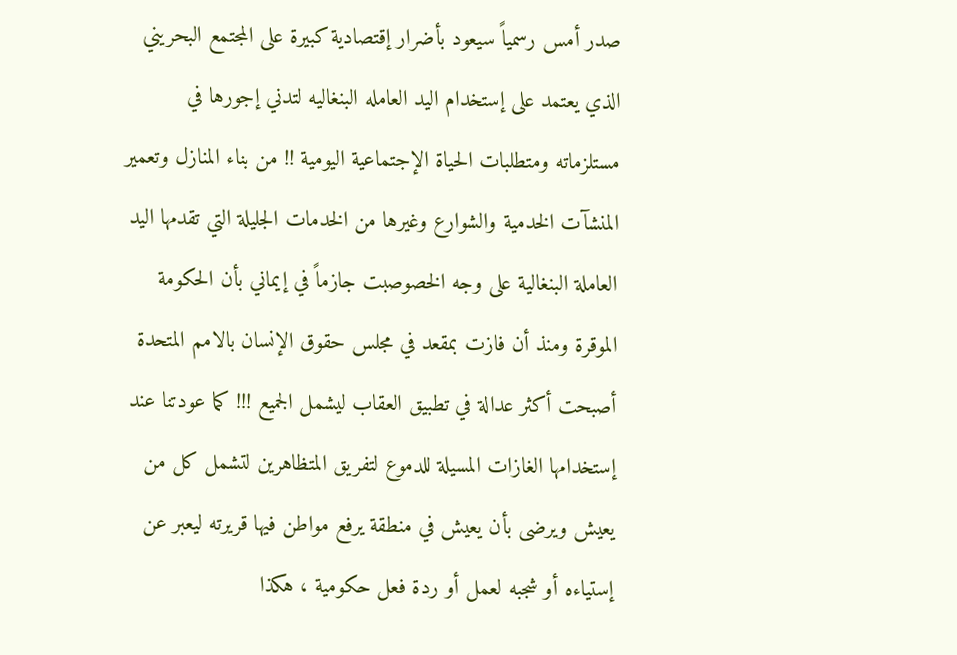صدر أمس رسمياً سيعود بأضرار إقتصادية كبيرة على المجتمع البحريني الذي يعتمد على إستخدام اليد العامله البنغاليه لتدني إجورها في مستلزماته ومتطلبات الحياة الإجتماعية اليومية !! من بناء المنازل وتعمير المنشآت الخدمية والشوارع وغيرها من الخدمات الجليلة التي تقدمها اليد العاملة البنغالية على وجه الخصوصبت جازماً في إيماني بأن الحكومة الموقرة ومنذ أن فازت بمقعد في مجلس حقوق الإنسان بالامم المتحدة أصبحت أكثر عدالة في تطبيق العقاب ليشمل الجميع !!! كما عودتنا عند إستخدامها الغازات المسيلة للدموع لتفريق المتظاهرين لتشمل كل من يعيش ويرضى بأن يعيش في منطقة يرفع مواطن فيها قريرته ليعبر عن إستياءه أو شجبه لعمل أو ردة فعل حكومية ، هكذا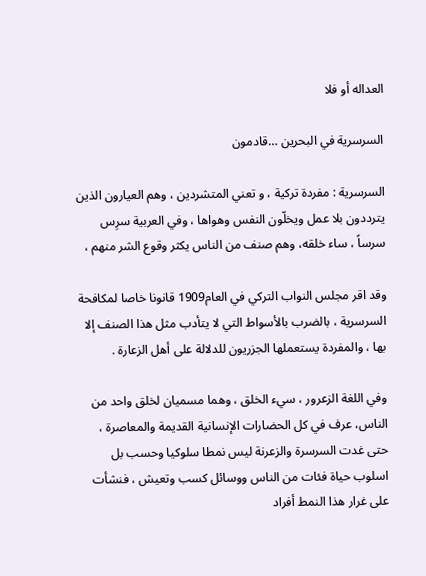العداله أو فلا

السرسرية في البحرين …قادمون

السرسرية : مفردة تركية ، و تعني المتشردين ، وهم العيارون الذين يترددون بلا عمل ويخلّون النفس وهواها ، وفي العربية سرِس سرساً ، ساء خلقه، وهم صنف من الناس يكثر وقوع الشر منهم ،

وقد اقر مجلس النواب التركي في العام1909 قانونا خاصا لمكافحة السرسرية ، بالضرب بالأسواط التي لا يتأدب مثل هذا الصنف إلا بها ، والمفردة يستعملها الجزريون للدلالة على أهل الزعارة .

وفي اللغة الزعرور ، سيء الخلق ، وهما مسميان لخلق واحد من الناس، عرف في كل الحضارات الإنسانية القديمة والمعاصرة ، حتى غدت السرسرة والزعرنة ليس نمطا سلوكيا وحسب بل اسلوب حياة فئات من الناس ووسائل كسب وتعيش ، فنشأت على غرار هذا النمط أفراد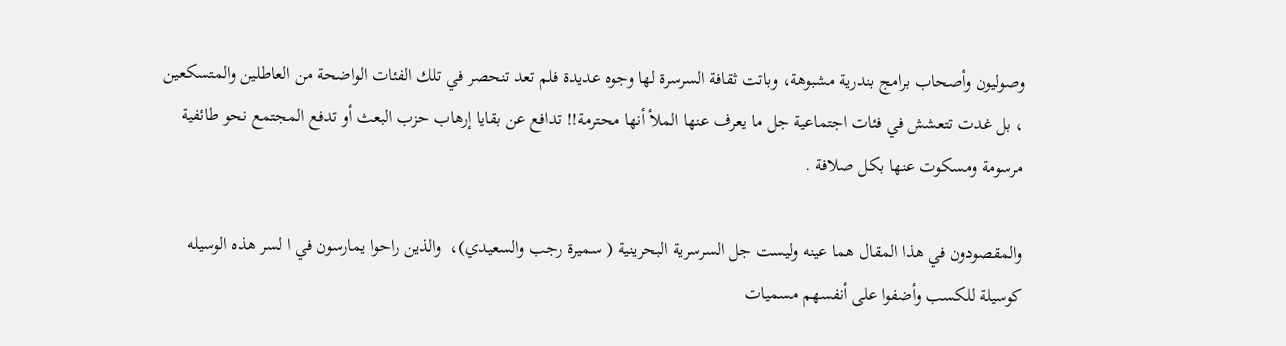وصوليون وأصحاب برامج بندرية مشبوهة، وباتت ثقافة السرسرة لها وجوه عديدة فلم تعد تنحصر في تلك الفئات الواضحة من العاطلين والمتسكعين ، بل غدت تتعشش في فئات اجتماعية جل ما يعرف عنها الملأ أنها محترمة!! تدافع عن بقايا إرهاب حزب البعث أو تدفع المجتمع نحو طائفية مرسومة ومسكوت عنها بكل صلافة .

والمقصودون في هذا المقال هما عينه وليست جل السرسرية البحرينية ( سميرة رجب والسعيدي)،  والذين راحوا يمارسون في ا لسر هذه الوسيله كوسيلة للكسب وأضفوا على أنفسهم مسميات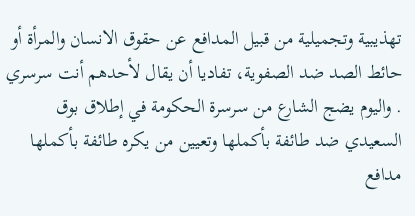تهذيبية وتجميلية من قبيل المدافع عن حقوق الانسان والمرأة أو حائط الصد ضد الصفوية، تفاديا أن يقال لأحدهم أنت سرسري . واليوم يضج الشارع من سرسرة الحكومة في إطلاق بوق السعيدي ضد طائفة بأكملها وتعيين من يكره طائفة بأكملها مدافع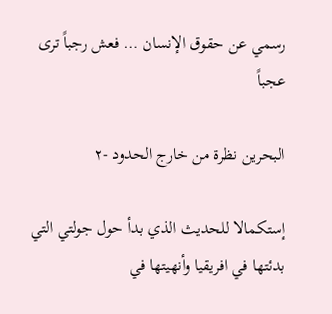رسمي عن حقوق الإنسان … فعش رجباً ترى عجباً

البحرين نظرة من خارج الحدود -٢

إستكمالا للحديث الذي بدأ حول جولتي التي بدئتها في افريقيا وأنهيتها في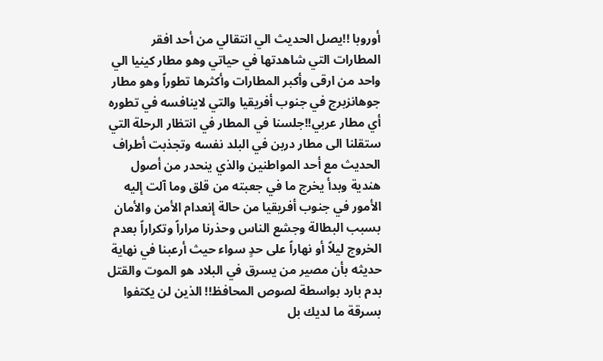أوروبا !!يصل الحديث الي انتقالي من أحد افقر المطارات التي شاهدتها في حياتي وهو مطار كينيا الي واحد من ارقى وأكبر المطارات وأكثرها تطوراً وهو مطار جوهانزبرج في جنوب أفريقيا والتي لاينافسه في تطوره أي مطار عربي!!جلسنا في المطار في انتظار الرحلة التي ستقلنا الى مطار دربن في البلد نفسه وتجذبت أطراف الحديث مع أحد المواطنين والذي ينحدر من أصول هندية وبدأ يخرج ما في جعبته من قلق وما آلت إليه الأمور في جنوب أفريقيا من حالة إنعدام الأمن والأمان بسبب البطالة وجشع الناس وحذرنا مراراً وتكراراً بعدم الخروج ليلاً أو نهاراً على حدٍ سواء حيث أرعبنا في نهاية حديثه بأن مصير من يسرق في البلاد هو الموت والقتل بدم بارد بواسطة لصوص المحافظ!! الذين لن يكتفوا بسرقة ما لديك بل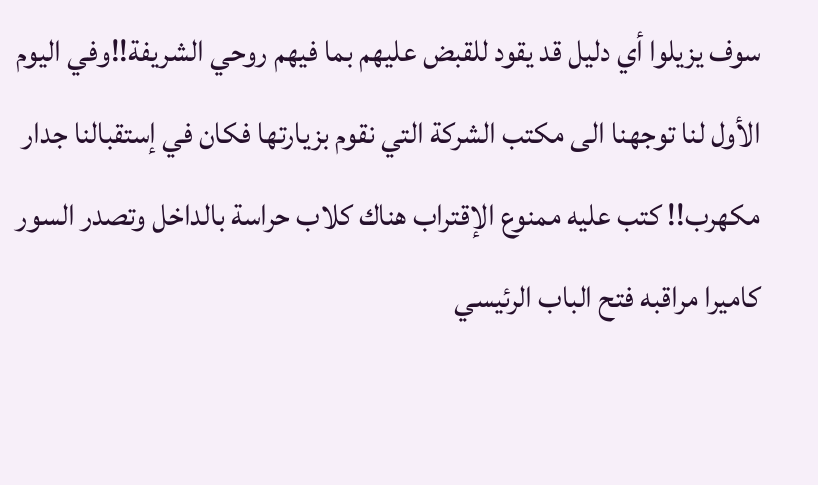سوف يزيلوا أي دليل قد يقود للقبض عليهم بما فيهم روحي الشريفة!!وفي اليوم الأول لنا توجهنا الى مكتب الشركة التي نقوم بزيارتها فكان في إستقبالنا جدار مكهرب!! كتب عليه ممنوع الإقتراب هناك كلاب حراسة بالداخل وتصدر السور كاميرا مراقبه فتح الباب الرئيسي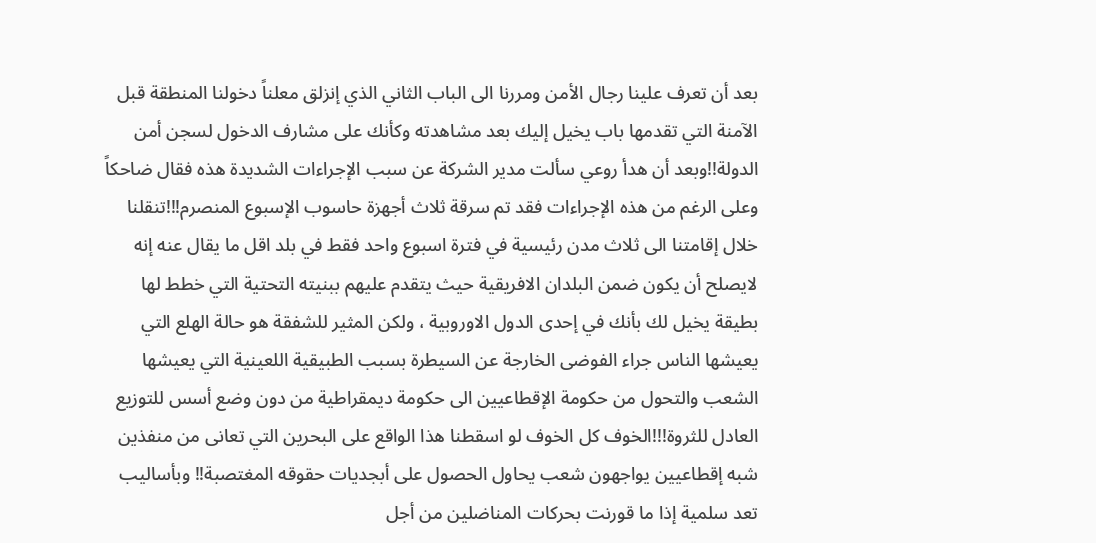بعد أن تعرف علينا رجال الأمن ومررنا الى الباب الثاني الذي إنزلق معلناً دخولنا المنطقة قبل الآمنة التي تقدمها باب يخيل إليك بعد مشاهدته وكأنك على مشارف الدخول لسجن أمن الدولة!!وبعد أن هدأ روعي سألت مدير الشركة عن سبب الإجراءات الشديدة هذه فقال ضاحكاً وعلى الرغم من هذه الإجراءات فقد تم سرقة ثلاث أجهزة حاسوب الإسبوع المنصرم!!!تنقلنا خلال إقامتنا الى ثلاث مدن رئيسية في فترة اسبوع واحد فقط في بلد اقل ما يقال عنه إنه لايصلح أن يكون ضمن البلدان الافريقية حيث يتقدم عليهم ببنيته التحتية التي خطط لها بطيقة يخيل لك بأنك في إحدى الدول الاوروبية ، ولكن المثير للشفقة هو حالة الهلع التي يعيشها الناس جراء الفوضى الخارجة عن السيطرة بسبب الطبيقية اللعينية التي يعيشها الشعب والتحول من حكومة الإقطاعيين الى حكومة ديمقراطية من دون وضع أسس للتوزيع العادل للثروة!!!الخوف كل الخوف لو اسقطنا هذا الواقع على البحرين التي تعانى من منفذين شبه إقطاعيين يواجهون شعب يحاول الحصول على أبجديات حقوقه المغتصبة!! وبأساليب تعد سلمية إذا ما قورنت بحركات المناضلين من أجل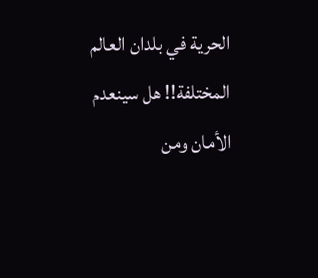الحرية في بلدان العالم المختلفة!! هل سينعدم الأمان ومن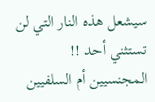سيشعل هذه النار التي لن تستثني أحد !! المجنسيين أم السلفيين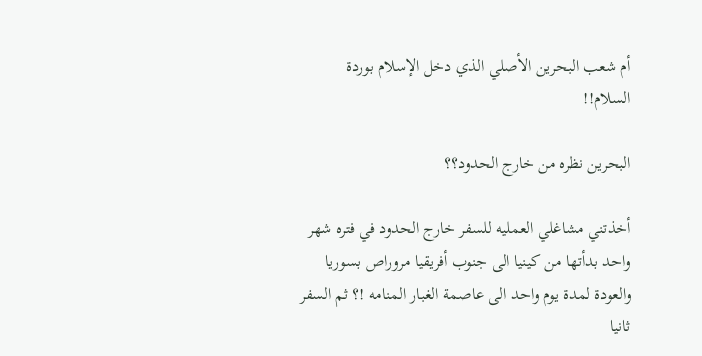أم شعب البحرين الأصلي الذي دخل الإسلام بوردة السلام!!

البحرين نظره من خارج الحدود؟؟

أخذتني مشاغلي العمليه للسفر خارج الحدود في فتره شهر واحد بدأتها من كينيا الى جنوب أفريقيا مروراص بسوريا والعودة لمدة يوم واحد الى عاصمة الغبار المنامه !؟ ثم السفر ثانيا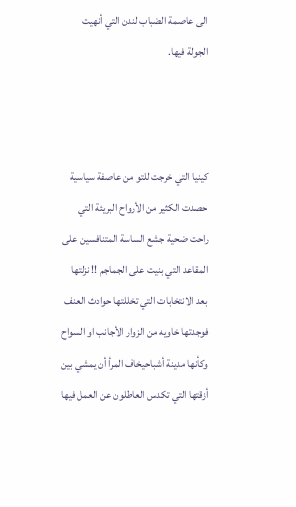الى عاصمة الضباب لندن التي أنهيت الجولة فيها.



كينيا التي خرجت للتو من عاصفة سياسية حصدت الكثير من الأرواح البريئة التي راحت ضحية جشع الساسة المتنافسين على المقاعد التي بنيت على الجماجم !! نزلتها بعد الانتخابات التي تخللتها حوادث العنف فوجدتها خاويه من الزوار الأجانب او السواح وكأنها مدينة أشباحيخاف المرأ أن يمشي بين أزقتها التي تكدس العاطلون عن العمل فيها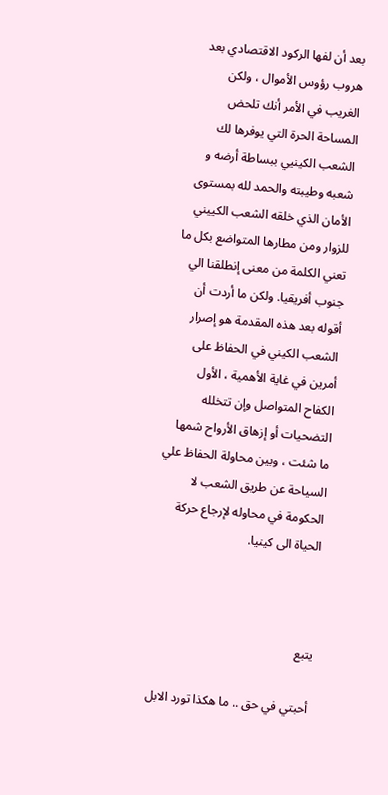بعد أن لفها الركود الاقتصادي بعد هروب رؤوس الأموال ، ولكن الغريب في الأمر أنك تلحض المساحة الحرة التي يوفرها لك الشعب الكينيي ببساطة أرضه و شعبه وطيبته والحمد لله بمستوى الأمان الذي خلقه الشعب الكييني للزوار ومن مطارها المتواضع بكل ما تعني الكلمة من معنى إنطلقنا الي جنوب أفريقيا. ولكن ما أردت أن أقوله بعد هذه المقدمة هو إصرار الشعب الكيني في الحفاظ على أمرين في غاية الأهمية ، الأول الكفاح المتواصل وإن تتخلله التضحيات أو إزهاق الأرواح شمها ما شئت ، وبين محاولة الحفاظ علي السياحة عن طريق الشعب لا الحكومة في محاوله لإرجاع حركة الحياة الى كينيا.



يتبع

أحبتي في حق .. ما هكذا تورد الابل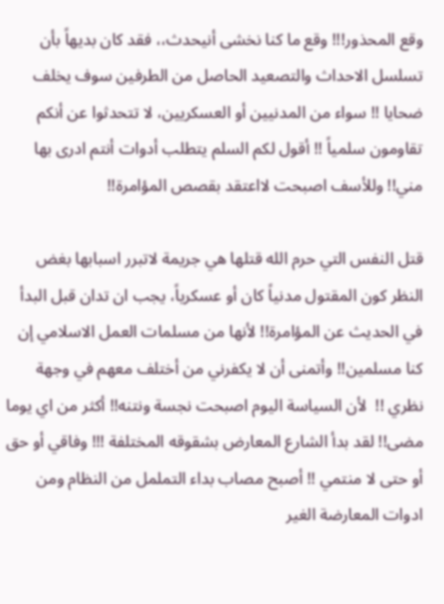وقع المحذور!!! وقع ما كنا نخشى أنيحدث،، فقد كان بديهاً بأن تسلسل الاحداث والتصعيد الحاصل من الطرفين سوف يخلف ضحايا !! سواء من المدنيين أو العسكريين، لا تتحدثوا عن أنكم تقاومون سلمياً !! أقول لكم السلم يتطلب أدوات أنتم ادرى بها مني!! وللأسف اصبحت لااعتقد بقصص المؤامرة!!

قتل النفس التي حرم الله قتلها هي جريمة لاتبرر اسبابها بغض النظر كون المقتول مدنياً كان أو عسكرياً، يجب ان تدان قبل البدأ في الحديث عن المؤامرة!! لأنها من مسلمات العمل الاسلامي إن كنا مسلمين!! وأتمنى أن لا يكفرني من أختلف معهم في وجهة نظري !!  لأن السياسة اليوم اصبحت نجسة ونتنه!! أكثر من اي يوما مضى!! لقد بدأ الشارع المعارض بشقوقه المختلفة !!! وفاقي أو حق أو حتى لا منتمي !! أصبح مصاب بداء التململ من النظام ومن ادوات المعارضة الغير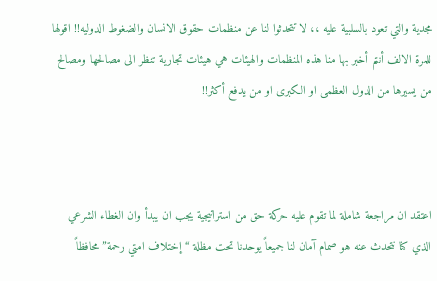مجدية والتي تعود بالسلبية عليه ،، لا تتحدثوا لنا عن منظمات حقوق الانسان والضغوط الدوليه!! اقولها للمرة الالف أنتم أخبر بها منا هذه المنظمات والهيئات هي هيئات تجارية تنظر الى مصالحها ومصالح من يسيرها من الدول العظمى او الكبرى او من يدفع أكثر!!



اعتقد ان مراجعة شاملة لما تقوم عليه حركة حق من استراتيجية يجب ان يبدأ وان الغطاء الشرعي الذي كنا نتحدث عنه هو صمام آمان لنا جميعاً يوحدنا تحت مظلة “إختلاف امتي رحمة” محافظاً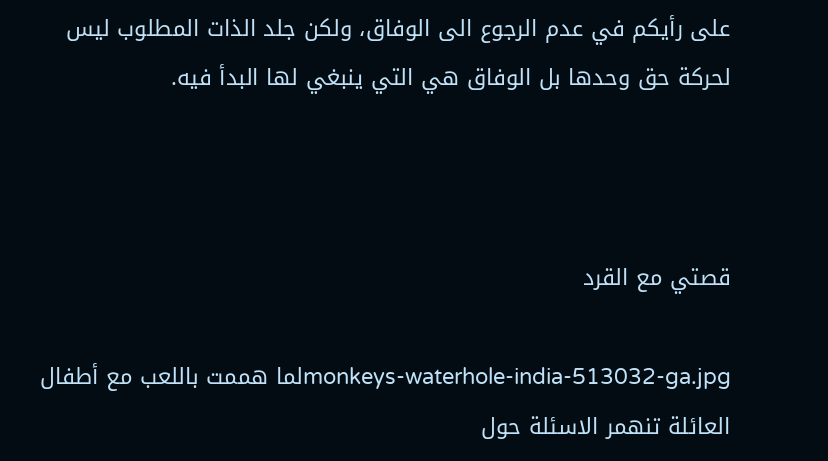على رأيكم في عدم الرجوع الى الوفاق، ولكن جلد الذات المطلوب ليس لحركة حق وحدها بل الوفاق هي التي ينبغي لها البدأ فيه.



قصتي مع القرد

monkeys-waterhole-india-513032-ga.jpgلما هممت باللعب مع أطفال العائلة تنهمر الاسئلة حول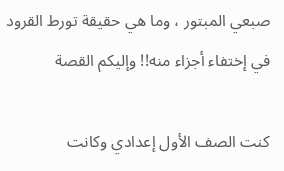صبعي المبتور ، وما هي حقيقة تورط القرود في إختفاء أجزاء منه!! وإليكم القصة

كنت الصف الأول إعدادي وكانت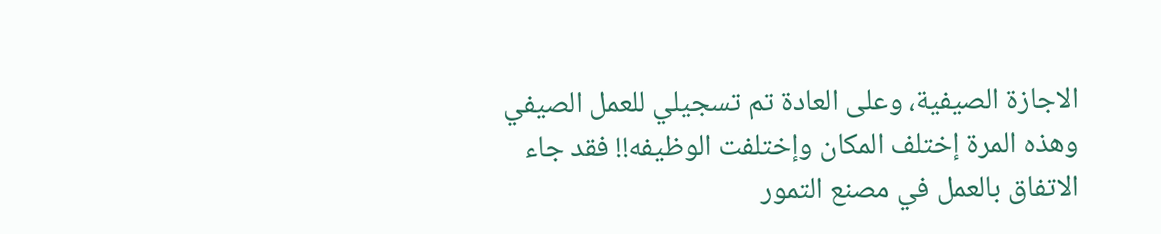الاجازة الصيفية، وعلى العادة تم تسجيلي للعمل الصيفي وهذه المرة إختلف المكان وإختلفت الوظيفه!! فقد جاء الاتفاق بالعمل في مصنع التمور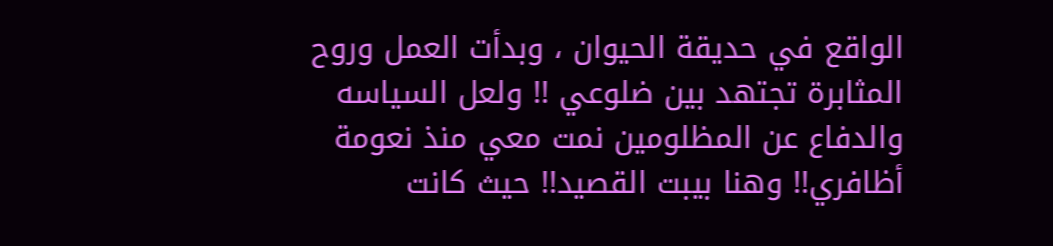الواقع في حديقة الحيوان ، وبدأت العمل وروح المثابرة تجتهد بين ضلوعي !! ولعل السياسه والدفاع عن المظلومين نمت معي منذ نعومة أظافري!! وهنا بيبت القصيد!! حيث كانت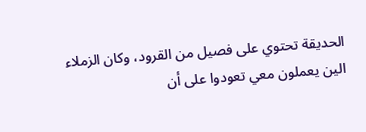الحديقة تحتوي على فصيل من القرود، وكان الزملاء الين يعملون معي تعودوا على أن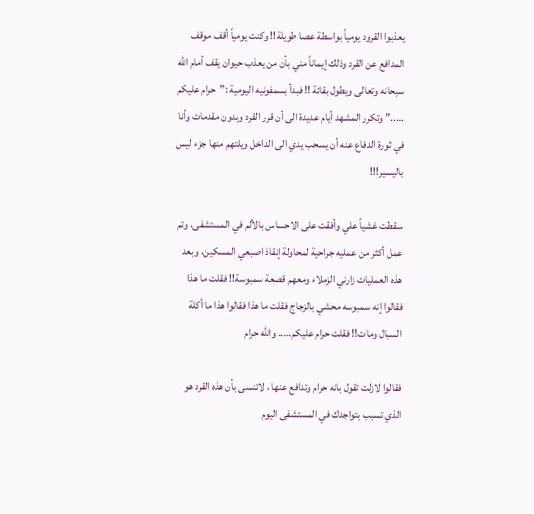يعذبوا القرود يومياً بواسطة عصا طويلة!! وكنت يومياً أقف موقف المدافع عن القرد وذلك إيماناً مني بأن من يعذب حيوان يقف أمام الله سبحانه وتعالى ويطول بقائة !! فبدأ بسمفونيه اليومية :”حرام عليكم …..” وتكرر المشهد أيام عديدة الى أن قرر القرد وبدون مقدمات وأنا في ثورة الدفاع عنه أن يسحب يدي الى الداخل ويلتهم منها جزء ليس باليسير!!!

سقطت غشياً علي وأفقت على الاحساس بالألم في المستشفى، وتم عمل أكثر من عمليه جراحية لمحاولة إنقاذ اصبعي المسكين، وبعد هذه العمليات زارني الزملاء ومعهم قصعة سمبوسة!! فقلت ما هذا فقالوا إنه سمبوسه محشي بالزجاج فقلت ما هذا فقالوا هذا ما أكلة السبال ومات!! فقلت حرام عليكم….. والله حرام

فقالوا لازلت تقول بانه حرام وتدافع عنها ، لاتنسى بأن هذه القرد هو الذي تسبب بتواجدك في المستشفى اليوم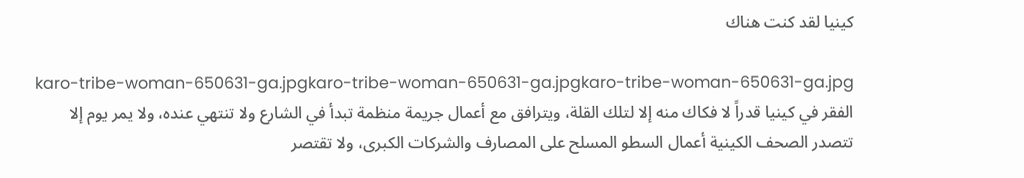كينيا لقد كنت هناك

karo-tribe-woman-650631-ga.jpgkaro-tribe-woman-650631-ga.jpgkaro-tribe-woman-650631-ga.jpg الفقر في كينيا قدراً لا فكاك منه إلا لتلك القلة، ويترافق مع أعمال جريمة منظمة تبدأ في الشارع ولا تنتهي عنده، ولا يمر يوم إلا تتصدر الصحف الكينية أعمال السطو المسلح على المصارف والشركات الكبرى، ولا تقتصر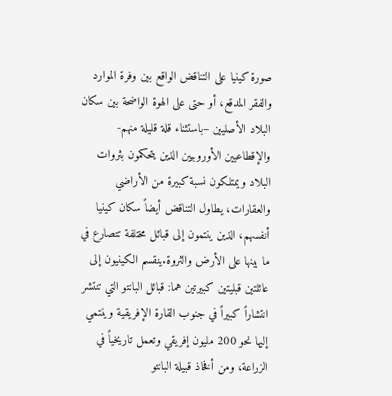صورة كينيا على التناقض الواقع بين وفرة الموارد والفقر المدقع، أو حتى على الهوة الواضحة بين سكان البلاد الأصليين –باستثناء قلة قليلة منهم- والإقطاعيين الأوروبيين الذين يتحكمون بثروات البلاد ويمتلكون نسبة كبيرة من الأراضي والعقارات، يطاول التناقض أيضاً سكان كينيا أنفسهم، الذين ينتمون إلى قبائل مختلفة تتصارع في ما بينها على الأرض والثروة.ينقسم الكينيون إلى عائلتين قبليتين كبيرتين هما: قبائل البانتو التي تنتشر انتشاراً كبيراً في جنوب القارة الإفريقية وينتمي إليها نحو 200 مليون إفريقي وتعمل تاريخياً في الزراعة، ومن أفخاذ قبيلة البانتو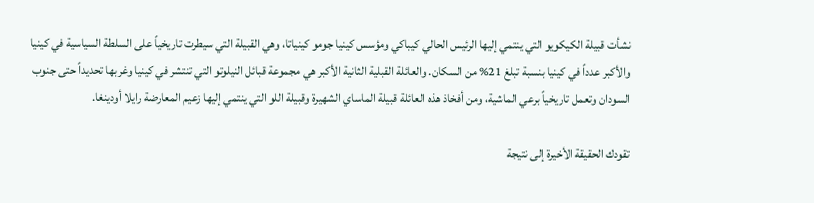نشأت قبيلة الكيكويو التي ينتمي إليها الرئيس الحالي كيباكي ومؤسس كينيا جومو كينياتا، وهي القبيلة التي سيطرت تاريخياً على السلطة السياسية في كينيا والأكبر عدداً في كينيا بنسبة تبلغ 21% من السكان. والعائلة القبلية الثانية الأكبر هي مجموعة قبائل النيلوتو التي تنتشر في كينيا وغربها تحديداً حتى جنوب السودان وتعمل تاريخياً برعي الماشية، ومن أفخاذ هذه العائلة قبيلة الماساي الشهيرة وقبيلة اللو التي ينتمي إليها زعيم المعارضة رايلا أودينغا.

تقودك الحقيقة الأخيرة إلى نتيجة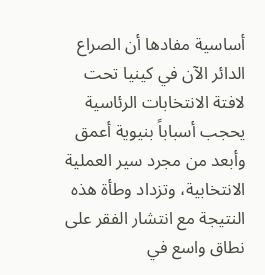أساسية مفادها أن الصراع الدائر الآن في كينيا تحت لافتة الانتخابات الرئاسية يحجب أسباباً بنيوية أعمق وأبعد من مجرد سير العملية الانتخابية، وتزداد وطأة هذه النتيجة مع انتشار الفقر على نطاق واسع في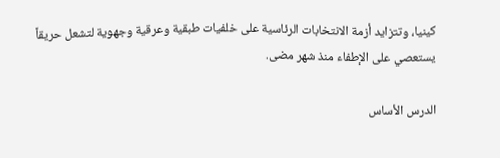كينيا، وتتزايد أزمة الانتخابات الرئاسية على خلفيات طبقية وعرقية وجهوية لتشعل حريقاً يستعصي على الإطفاء منذ شهر مضى.

الدرس الأساس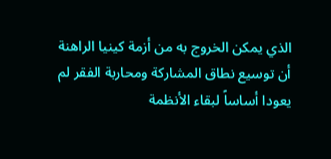الذي يمكن الخروج به من أزمة كينيا الراهنة أن توسيع نطاق المشاركة ومحاربة الفقر لم يعودا أساساً لبقاء الأنظمة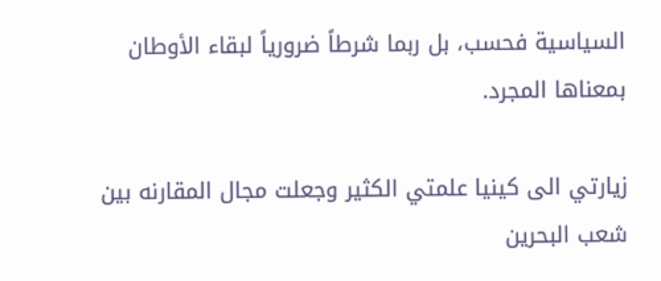السياسية فحسب، بل ربما شرطاً ضرورياً لبقاء الأوطان بمعناها المجرد.

زيارتي الى كينيا علمتي الكثير وجعلت مجال المقارنه بين شعب البحرين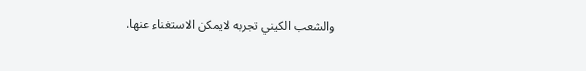والشعب الكيني تجربه لايمكن الاستغناء عنها.